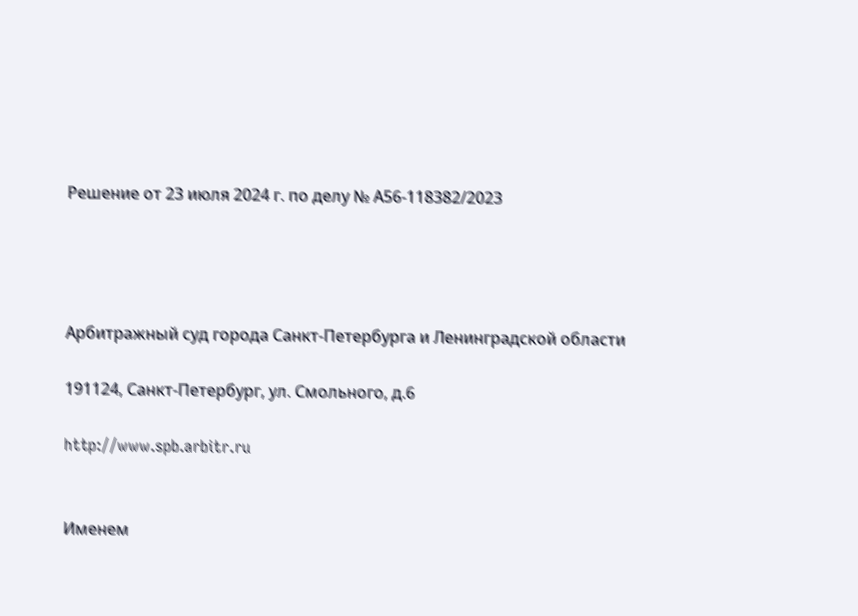Решение от 23 июля 2024 г. по делу № А56-118382/2023




Арбитражный суд города Санкт-Петербурга и Ленинградской области

191124, Санкт-Петербург, ул. Смольного, д.6

http://www.spb.arbitr.ru


Именем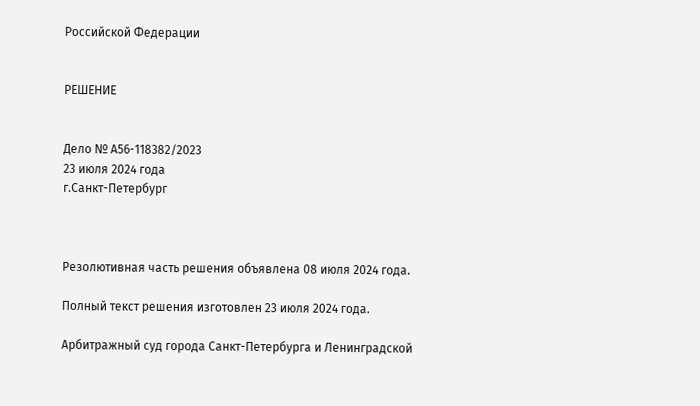Российской Федерации


РЕШЕНИЕ


Дело № А56-118382/2023
23 июля 2024 года
г.Санкт-Петербург



Резолютивная часть решения объявлена 08 июля 2024 года.

Полный текст решения изготовлен 23 июля 2024 года.

Арбитражный суд города Санкт-Петербурга и Ленинградской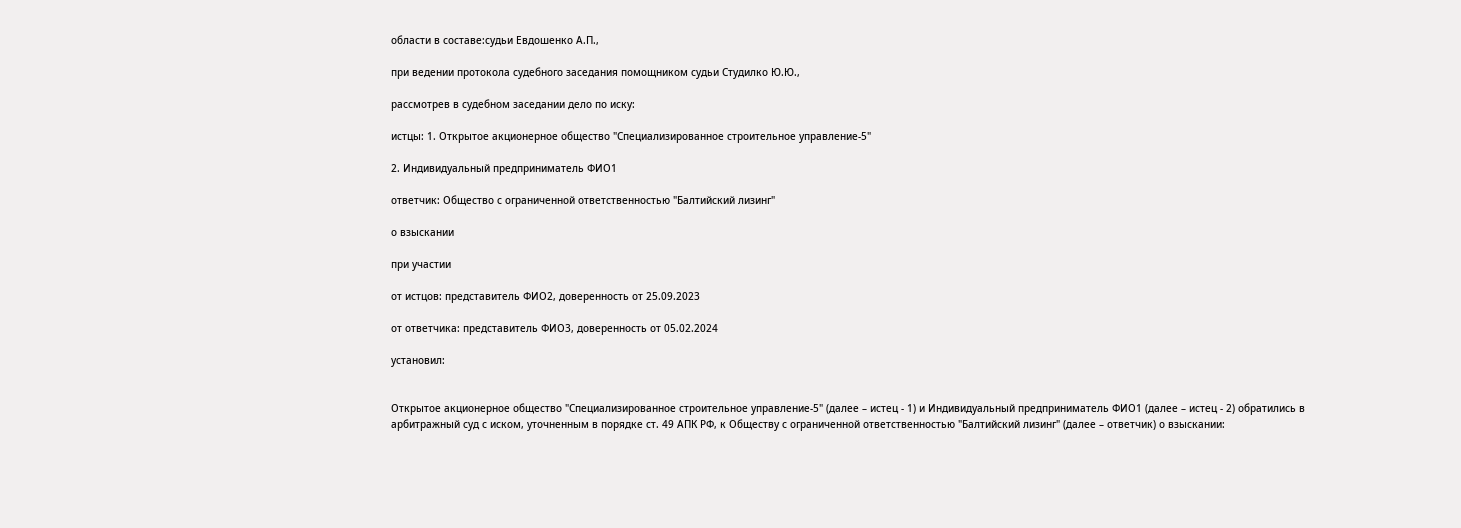области в составе:судьи Евдошенко А.П.,

при ведении протокола судебного заседания помощником судьи Студилко Ю.Ю.,

рассмотрев в судебном заседании дело по иску:

истцы: 1. Открытое акционерное общество "Специализированное строительное управление-5"

2. Индивидуальный предприниматель ФИО1

ответчик: Общество с ограниченной ответственностью "Балтийский лизинг"

о взыскании

при участии

от истцов: представитель ФИО2, доверенность от 25.09.2023

от ответчика: представитель ФИО3, доверенность от 05.02.2024

установил:


Открытое акционерное общество "Специализированное строительное управление-5" (далее – истец - 1) и Индивидуальный предприниматель ФИО1 (далее – истец - 2) обратились в арбитражный суд с иском, уточненным в порядке ст. 49 АПК РФ, к Обществу с ограниченной ответственностью "Балтийский лизинг" (далее – ответчик) о взыскании: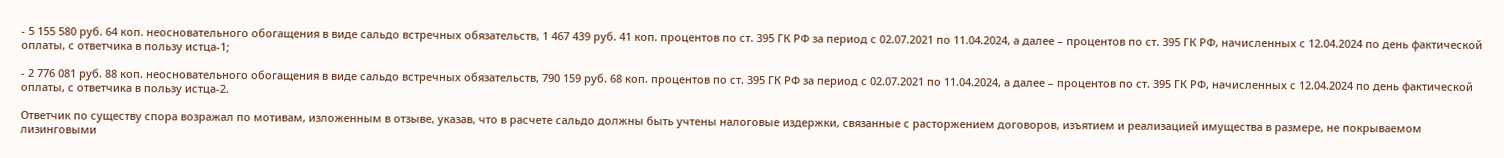- 5 155 580 руб. 64 коп. неосновательного обогащения в виде сальдо встречных обязательств, 1 467 439 руб. 41 коп. процентов по ст. 395 ГК РФ за период с 02.07.2021 по 11.04.2024, а далее – процентов по ст. 395 ГК РФ, начисленных с 12.04.2024 по день фактической оплаты, с ответчика в пользу истца-1;

- 2 776 081 руб. 88 коп. неосновательного обогащения в виде сальдо встречных обязательств, 790 159 руб. 68 коп. процентов по ст. 395 ГК РФ за период с 02.07.2021 по 11.04.2024, а далее – процентов по ст. 395 ГК РФ, начисленных с 12.04.2024 по день фактической оплаты, с ответчика в пользу истца-2.

Ответчик по существу спора возражал по мотивам, изложенным в отзыве, указав, что в расчете сальдо должны быть учтены налоговые издержки, связанные с расторжением договоров, изъятием и реализацией имущества в размере, не покрываемом лизинговыми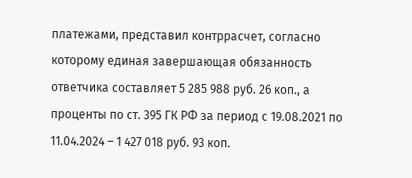платежами, представил контррасчет, согласно которому единая завершающая обязанность ответчика составляет 5 285 988 руб. 26 коп., а проценты по ст. 395 ГК РФ за период с 19.08.2021 по 11.04.2024 – 1 427 018 руб. 93 коп.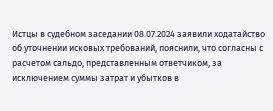Истцы в судебном заседании 08.07.2024 заявили ходатайство об уточнении исковых требований, пояснили, что согласны с расчетом сальдо, представленным ответчиком, за исключением суммы затрат и убытков в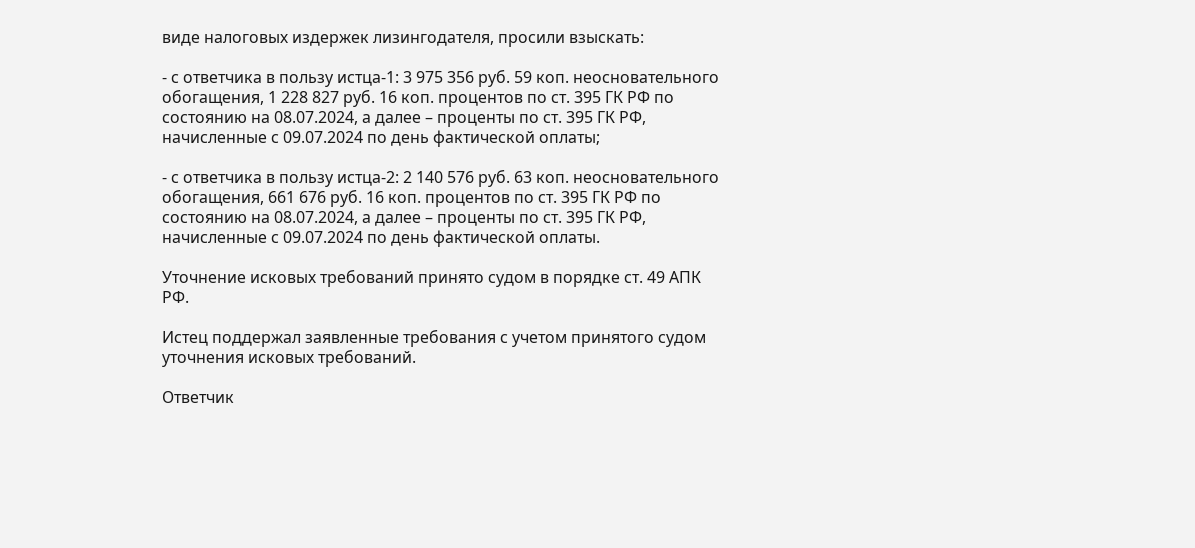виде налоговых издержек лизингодателя, просили взыскать:

- с ответчика в пользу истца-1: 3 975 356 руб. 59 коп. неосновательного обогащения, 1 228 827 руб. 16 коп. процентов по ст. 395 ГК РФ по состоянию на 08.07.2024, а далее – проценты по ст. 395 ГК РФ, начисленные с 09.07.2024 по день фактической оплаты;

- с ответчика в пользу истца-2: 2 140 576 руб. 63 коп. неосновательного обогащения, 661 676 руб. 16 коп. процентов по ст. 395 ГК РФ по состоянию на 08.07.2024, а далее – проценты по ст. 395 ГК РФ, начисленные с 09.07.2024 по день фактической оплаты.

Уточнение исковых требований принято судом в порядке ст. 49 АПК РФ.

Истец поддержал заявленные требования с учетом принятого судом уточнения исковых требований.

Ответчик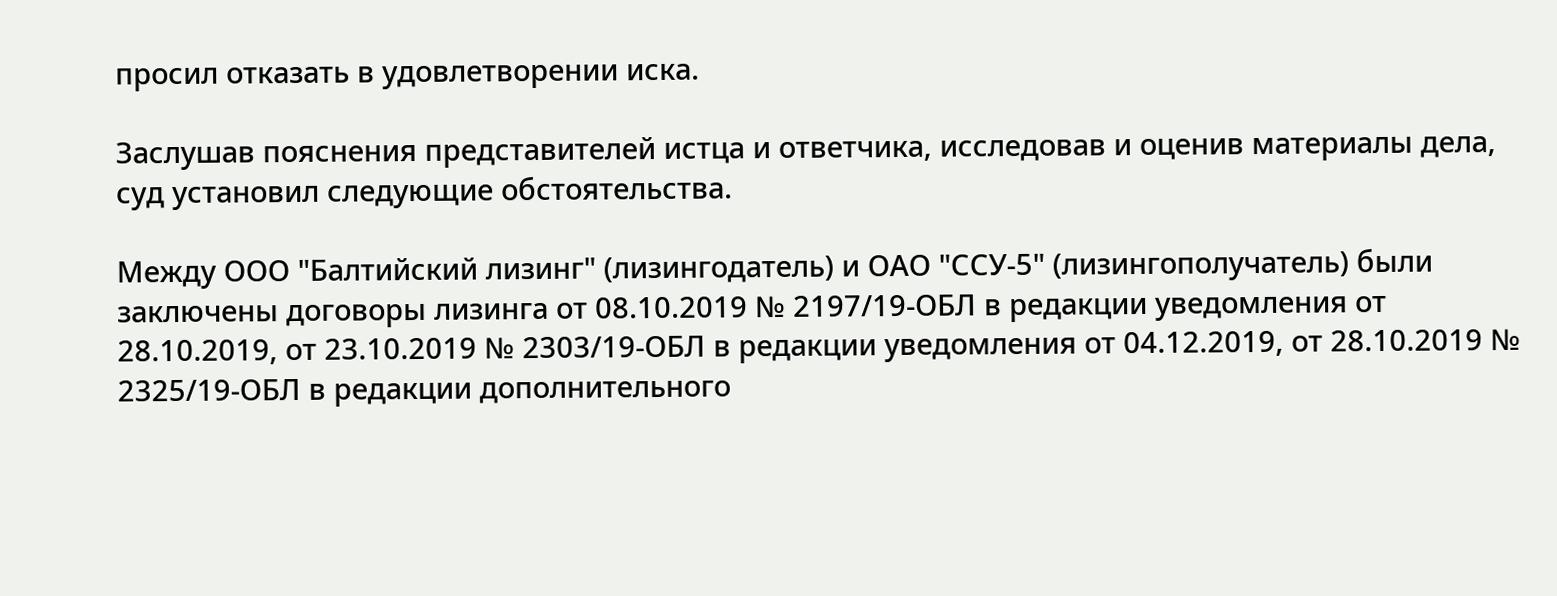просил отказать в удовлетворении иска.

Заслушав пояснения представителей истца и ответчика, исследовав и оценив материалы дела, суд установил следующие обстоятельства.

Между ООО "Балтийский лизинг" (лизингодатель) и ОАО "ССУ-5" (лизингополучатель) были заключены договоры лизинга от 08.10.2019 № 2197/19-ОБЛ в редакции уведомления от 28.10.2019, от 23.10.2019 № 2303/19-ОБЛ в редакции уведомления от 04.12.2019, от 28.10.2019 № 2325/19-ОБЛ в редакции дополнительного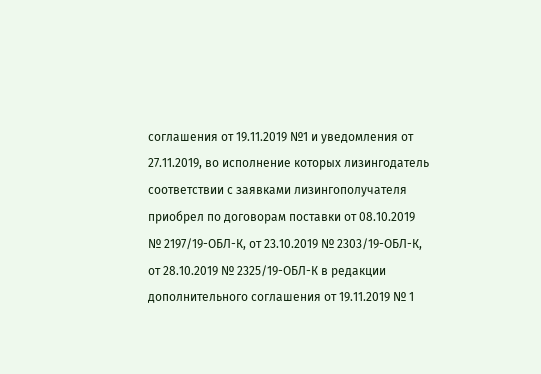соглашения от 19.11.2019 №1 и уведомления от 27.11.2019, во исполнение которых лизингодатель соответствии с заявками лизингополучателя приобрел по договорам поставки от 08.10.2019 № 2197/19-ОБЛ-К, от 23.10.2019 № 2303/19-ОБЛ-К, от 28.10.2019 № 2325/19-ОБЛ-К в редакции дополнительного соглашения от 19.11.2019 № 1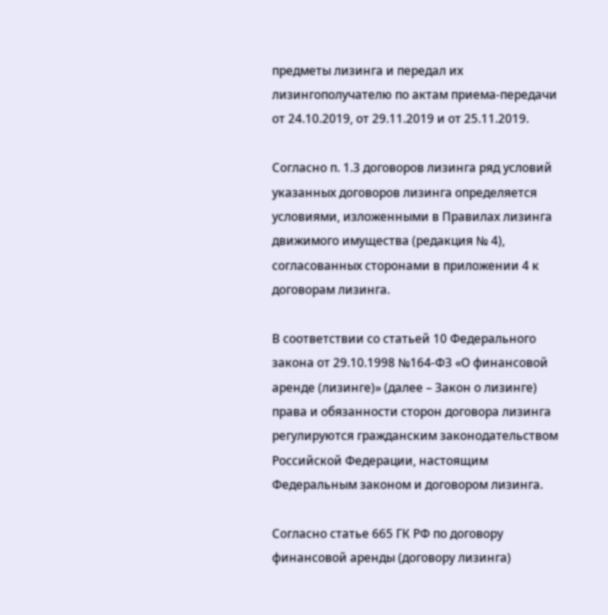предметы лизинга и передал их лизингополучателю по актам приема-передачи от 24.10.2019, от 29.11.2019 и от 25.11.2019.

Согласно п. 1.3 договоров лизинга ряд условий указанных договоров лизинга определяется условиями, изложенными в Правилах лизинга движимого имущества (редакция № 4), согласованных сторонами в приложении 4 к договорам лизинга.

В соответствии со статьей 10 Федерального закона от 29.10.1998 №164-ФЗ «О финансовой аренде (лизинге)» (далее – Закон о лизинге) права и обязанности сторон договора лизинга регулируются гражданским законодательством Российской Федерации, настоящим Федеральным законом и договором лизинга.

Согласно статье 665 ГК РФ по договору финансовой аренды (договору лизинга)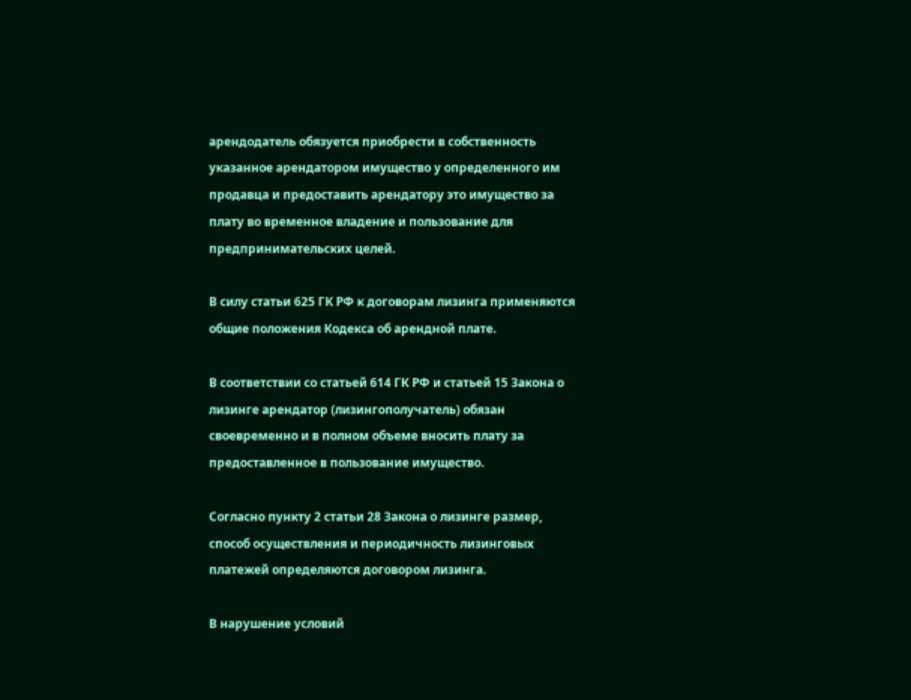арендодатель обязуется приобрести в собственность указанное арендатором имущество у определенного им продавца и предоставить арендатору это имущество за плату во временное владение и пользование для предпринимательских целей.

В силу статьи 625 ГК РФ к договорам лизинга применяются общие положения Кодекса об арендной плате.

В соответствии со статьей 614 ГК РФ и статьей 15 Закона о лизинге арендатор (лизингополучатель) обязан своевременно и в полном объеме вносить плату за предоставленное в пользование имущество.

Согласно пункту 2 статьи 28 Закона о лизинге размер, способ осуществления и периодичность лизинговых платежей определяются договором лизинга.

В нарушение условий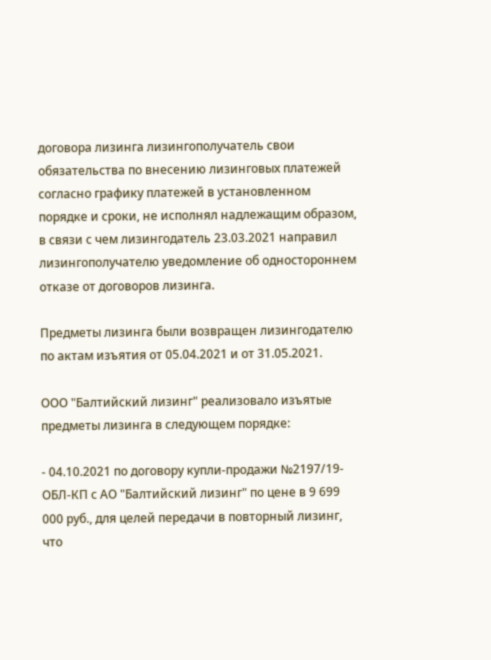договора лизинга лизингополучатель свои обязательства по внесению лизинговых платежей согласно графику платежей в установленном порядке и сроки, не исполнял надлежащим образом, в связи с чем лизингодатель 23.03.2021 направил лизингополучателю уведомление об одностороннем отказе от договоров лизинга.

Предметы лизинга были возвращен лизингодателю по актам изъятия от 05.04.2021 и от 31.05.2021.

ООО "Балтийский лизинг" реализовало изъятые предметы лизинга в следующем порядке:

- 04.10.2021 по договору купли-продажи №2197/19-ОБЛ-КП с АО "Балтийский лизинг" по цене в 9 699 000 руб., для целей передачи в повторный лизинг, что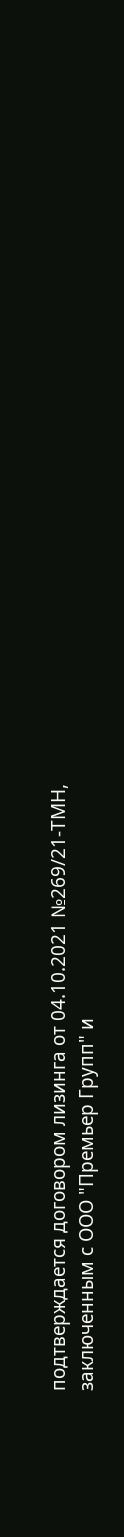подтверждается договором лизинга от 04.10.2021 №269/21-ТМН, заключенным с ООО "Премьер Групп" и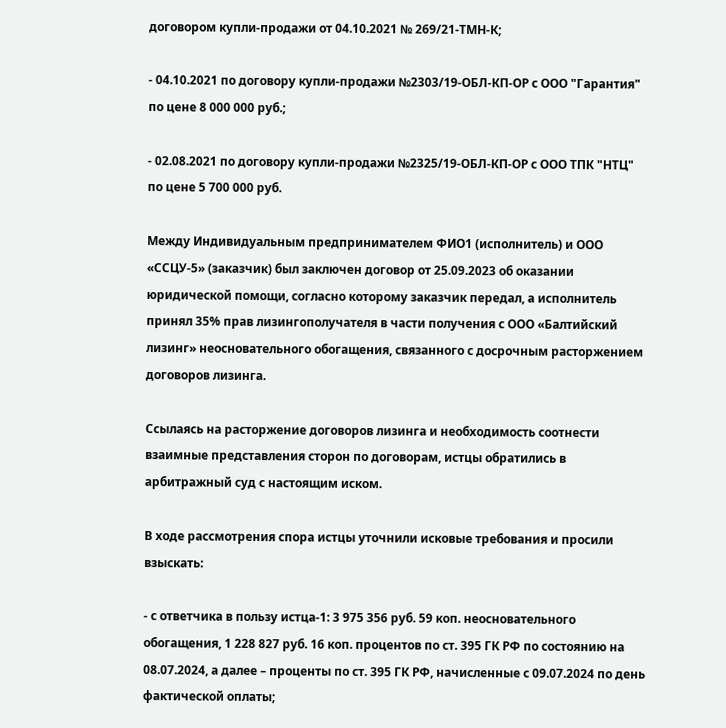договором купли-продажи от 04.10.2021 № 269/21-ТМН-К;

- 04.10.2021 по договору купли-продажи №2303/19-ОБЛ-КП-ОР с ООО "Гарантия" по цене 8 000 000 руб.;

- 02.08.2021 по договору купли-продажи №2325/19-ОБЛ-КП-ОР с ООО ТПК "НТЦ" по цене 5 700 000 руб.

Между Индивидуальным предпринимателем ФИО1 (исполнитель) и ООО «ССЦУ-5» (заказчик) был заключен договор от 25.09.2023 об оказании юридической помощи, согласно которому заказчик передал, а исполнитель принял 35% прав лизингополучателя в части получения с ООО «Балтийский лизинг» неосновательного обогащения, связанного с досрочным расторжением договоров лизинга.

Ссылаясь на расторжение договоров лизинга и необходимость соотнести взаимные представления сторон по договорам, истцы обратились в арбитражный суд с настоящим иском.

В ходе рассмотрения спора истцы уточнили исковые требования и просили взыскать:

- с ответчика в пользу истца-1: 3 975 356 руб. 59 коп. неосновательного обогащения, 1 228 827 руб. 16 коп. процентов по ст. 395 ГК РФ по состоянию на 08.07.2024, а далее – проценты по ст. 395 ГК РФ, начисленные с 09.07.2024 по день фактической оплаты;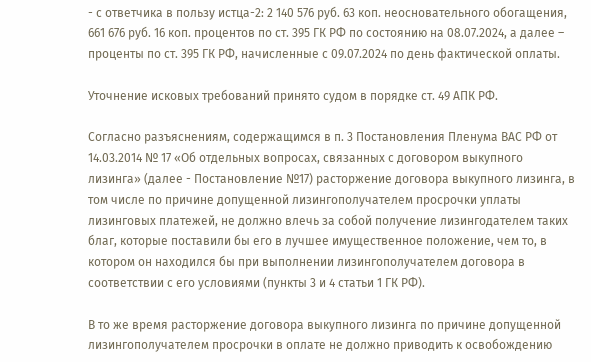- с ответчика в пользу истца-2: 2 140 576 руб. 63 коп. неосновательного обогащения, 661 676 руб. 16 коп. процентов по ст. 395 ГК РФ по состоянию на 08.07.2024, а далее – проценты по ст. 395 ГК РФ, начисленные с 09.07.2024 по день фактической оплаты.

Уточнение исковых требований принято судом в порядке ст. 49 АПК РФ.

Согласно разъяснениям, содержащимся в п. 3 Постановления Пленума ВАС РФ от 14.03.2014 № 17 «Об отдельных вопросах, связанных с договором выкупного лизинга» (далее - Постановление №17) расторжение договора выкупного лизинга, в том числе по причине допущенной лизингополучателем просрочки уплаты лизинговых платежей, не должно влечь за собой получение лизингодателем таких благ, которые поставили бы его в лучшее имущественное положение, чем то, в котором он находился бы при выполнении лизингополучателем договора в соответствии с его условиями (пункты 3 и 4 статьи 1 ГК РФ).

В то же время расторжение договора выкупного лизинга по причине допущенной лизингополучателем просрочки в оплате не должно приводить к освобождению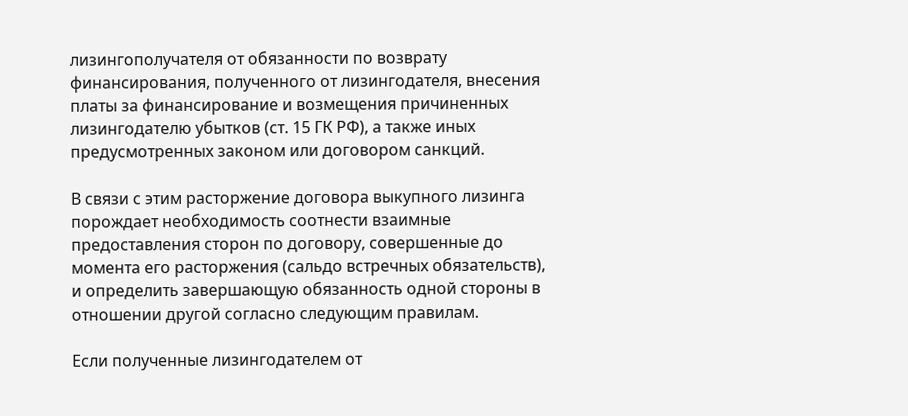лизингополучателя от обязанности по возврату финансирования, полученного от лизингодателя, внесения платы за финансирование и возмещения причиненных лизингодателю убытков (ст. 15 ГК РФ), а также иных предусмотренных законом или договором санкций.

В связи с этим расторжение договора выкупного лизинга порождает необходимость соотнести взаимные предоставления сторон по договору, совершенные до момента его расторжения (сальдо встречных обязательств), и определить завершающую обязанность одной стороны в отношении другой согласно следующим правилам.

Если полученные лизингодателем от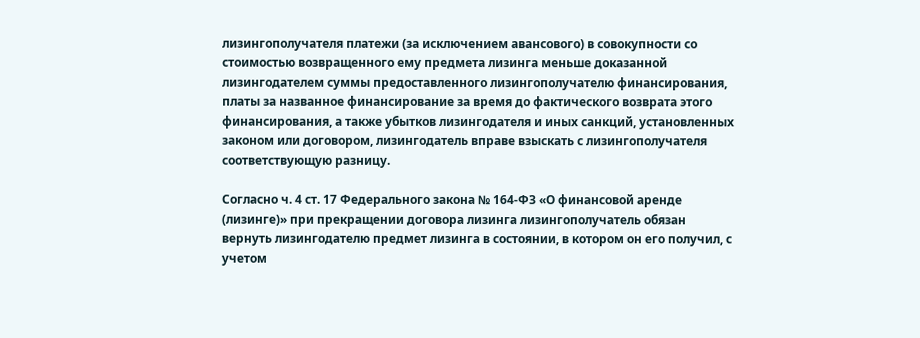лизингополучателя платежи (за исключением авансового) в совокупности со стоимостью возвращенного ему предмета лизинга меньше доказанной лизингодателем суммы предоставленного лизингополучателю финансирования, платы за названное финансирование за время до фактического возврата этого финансирования, а также убытков лизингодателя и иных санкций, установленных законом или договором, лизингодатель вправе взыскать с лизингополучателя соответствующую разницу.

Согласно ч. 4 ст. 17 Федерального закона № 164-ФЗ «О финансовой аренде (лизинге)» при прекращении договора лизинга лизингополучатель обязан вернуть лизингодателю предмет лизинга в состоянии, в котором он его получил, с учетом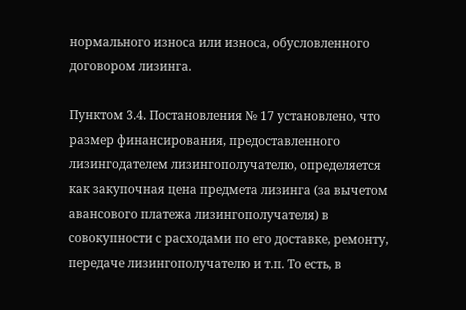нормального износа или износа, обусловленного договором лизинга.

Пунктом 3.4. Постановления № 17 установлено, что размер финансирования, предоставленного лизингодателем лизингополучателю, определяется как закупочная цена предмета лизинга (за вычетом авансового платежа лизингополучателя) в совокупности с расходами по его доставке, ремонту, передаче лизингополучателю и т.п. То есть, в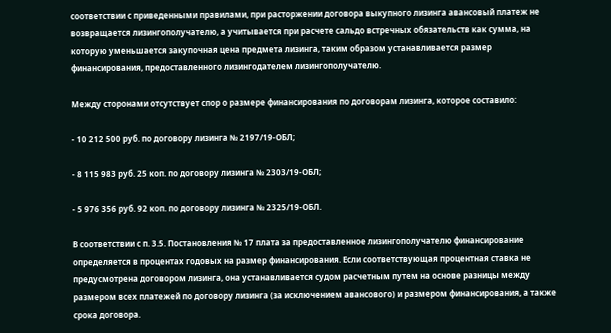соответствии с приведенными правилами, при расторжении договора выкупного лизинга авансовый платеж не возвращается лизингополучателю, а учитывается при расчете сальдо встречных обязательств как сумма, на которую уменьшается закупочная цена предмета лизинга, таким образом устанавливается размер финансирования, предоставленного лизингодателем лизингополучателю.

Между сторонами отсутствует спор о размере финансирования по договорам лизинга, которое составило:

- 10 212 500 руб. по договору лизинга № 2197/19-ОБЛ;

- 8 115 983 руб. 25 коп. по договору лизинга № 2303/19-ОБЛ;

- 5 976 356 руб. 92 коп. по договору лизинга № 2325/19-ОБЛ.

В соответствии с п. 3.5. Постановления № 17 плата за предоставленное лизингополучателю финансирование определяется в процентах годовых на размер финансирования. Если соответствующая процентная ставка не предусмотрена договором лизинга, она устанавливается судом расчетным путем на основе разницы между размером всех платежей по договору лизинга (за исключением авансового) и размером финансирования, а также срока договора.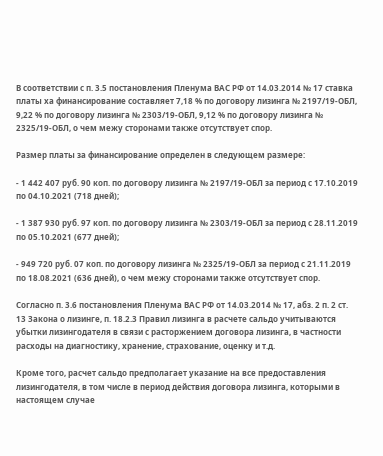В соответствии с п. 3.5 постановления Пленума ВАС РФ от 14.03.2014 № 17 ставка платы ха финансирование составляет 7,18 % по договору лизинга № 2197/19-ОБЛ, 9,22 % по договору лизинга № 2303/19-ОБЛ, 9,12 % по договору лизинга № 2325/19-ОБЛ, о чем межу сторонами также отсутствует спор.

Размер платы за финансирование определен в следующем размере:

- 1 442 407 руб. 90 коп. по договору лизинга № 2197/19-ОБЛ за период с 17.10.2019 по 04.10.2021 (718 дней);

- 1 387 930 руб. 97 коп. по договору лизинга № 2303/19-ОБЛ за период с 28.11.2019 по 05.10.2021 (677 дней);

- 949 720 руб. 07 коп. по договору лизинга № 2325/19-ОБЛ за период с 21.11.2019 по 18.08.2021 (636 дней), о чем межу сторонами также отсутствует спор.

Согласно п. 3.6 постановления Пленума ВАС РФ от 14.03.2014 № 17, абз. 2 п. 2 ст. 13 Закона о лизинге, п. 18.2.3 Правил лизинга в расчете сальдо учитываются убытки лизингодателя в связи с расторжением договора лизинга, в частности расходы на диагностику, хранение, страхование, оценку и т.д.

Кроме того, расчет сальдо предполагает указание на все предоставления лизингодателя, в том числе в период действия договора лизинга, которыми в настоящем случае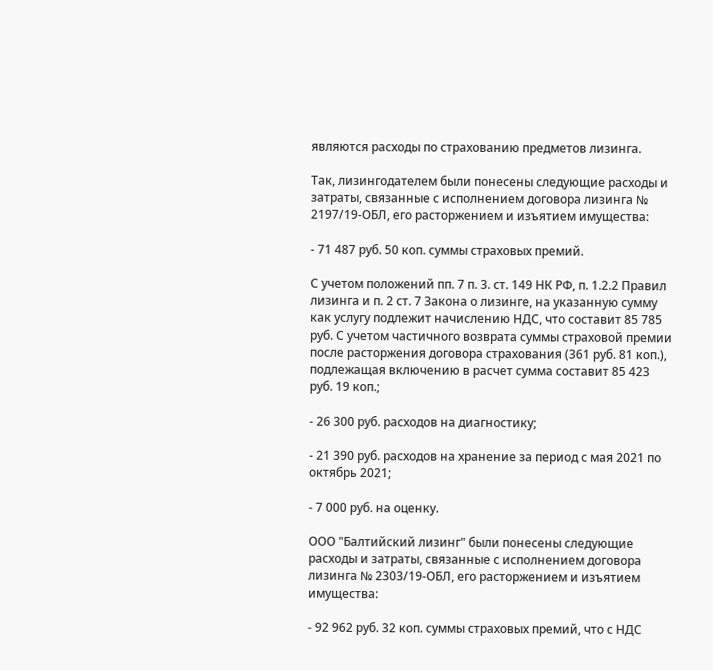являются расходы по страхованию предметов лизинга.

Так, лизингодателем были понесены следующие расходы и затраты, связанные с исполнением договора лизинга № 2197/19-ОБЛ, его расторжением и изъятием имущества:

- 71 487 руб. 50 коп. суммы страховых премий.

С учетом положений пп. 7 п. 3. ст. 149 НК РФ, п. 1.2.2 Правил лизинга и п. 2 ст. 7 Закона о лизинге, на указанную сумму как услугу подлежит начислению НДС, что составит 85 785 руб. С учетом частичного возврата суммы страховой премии после расторжения договора страхования (361 руб. 81 коп.), подлежащая включению в расчет сумма составит 85 423 руб. 19 коп.;

- 26 300 руб. расходов на диагностику;

- 21 390 руб. расходов на хранение за период с мая 2021 по октябрь 2021;

- 7 000 руб. на оценку.

ООО "Балтийский лизинг" были понесены следующие расходы и затраты, связанные с исполнением договора лизинга № 2303/19-ОБЛ, его расторжением и изъятием имущества:

- 92 962 руб. 32 коп. суммы страховых премий, что с НДС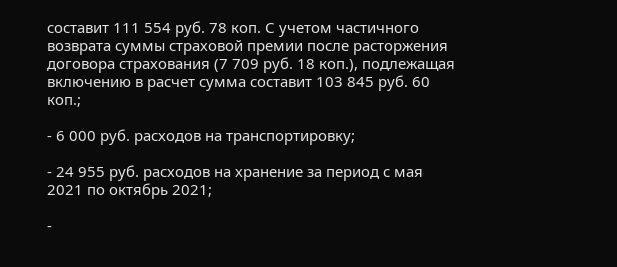составит 111 554 руб. 78 коп. С учетом частичного возврата суммы страховой премии после расторжения договора страхования (7 709 руб. 18 коп.), подлежащая включению в расчет сумма составит 103 845 руб. 60 коп.;

- 6 000 руб. расходов на транспортировку;

- 24 955 руб. расходов на хранение за период с мая 2021 по октябрь 2021;

-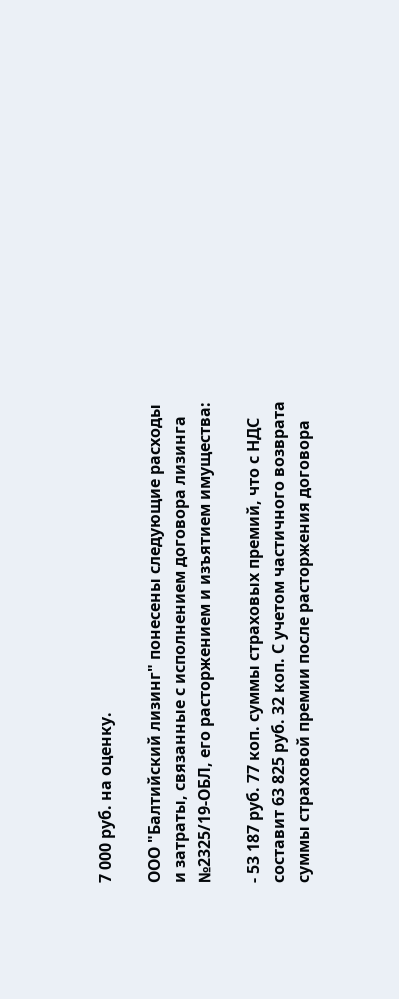7 000 руб. на оценку.

ООО "Балтийский лизинг" понесены следующие расходы и затраты, связанные с исполнением договора лизинга №2325/19-ОБЛ, его расторжением и изъятием имущества:

- 53 187 руб. 77 коп. суммы страховых премий, что с НДС составит 63 825 руб. 32 коп. С учетом частичного возврата суммы страховой премии после расторжения договора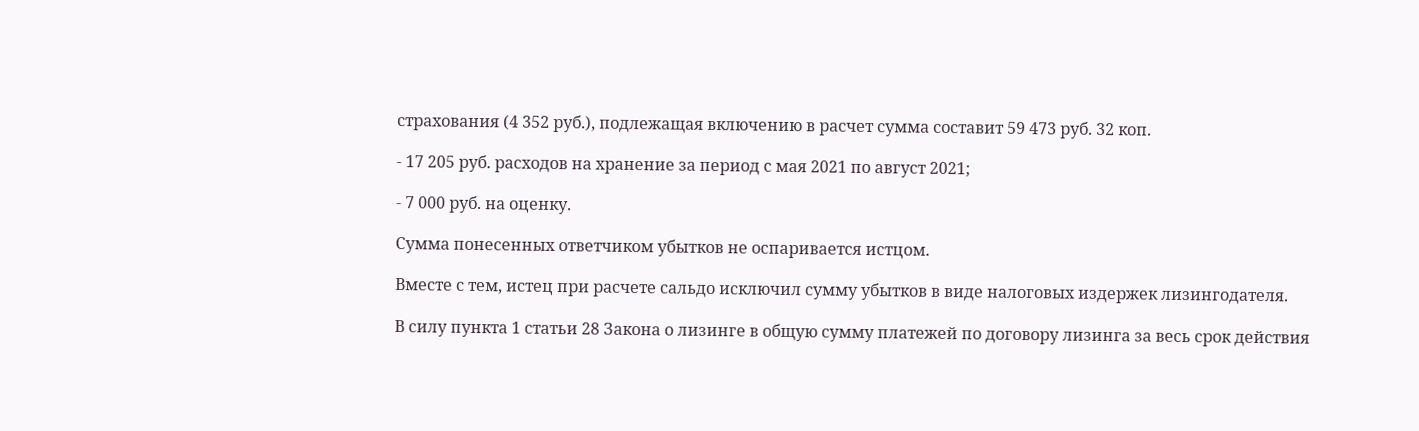страхования (4 352 руб.), подлежащая включению в расчет сумма составит 59 473 руб. 32 коп.

- 17 205 руб. расходов на хранение за период с мая 2021 по август 2021;

- 7 000 руб. на оценку.

Сумма понесенных ответчиком убытков не оспаривается истцом.

Вместе с тем, истец при расчете сальдо исключил сумму убытков в виде налоговых издержек лизингодателя.

В силу пункта 1 статьи 28 Закона о лизинге в общую сумму платежей по договору лизинга за весь срок действия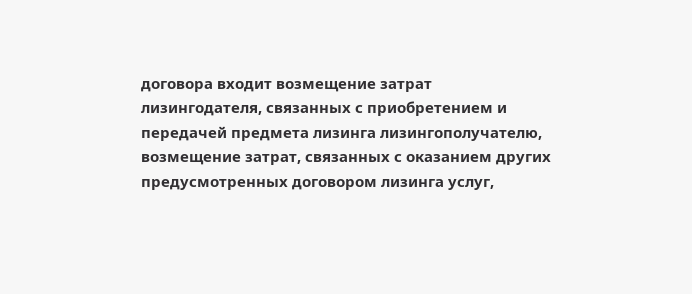договора входит возмещение затрат лизингодателя, связанных с приобретением и передачей предмета лизинга лизингополучателю, возмещение затрат, связанных с оказанием других предусмотренных договором лизинга услуг,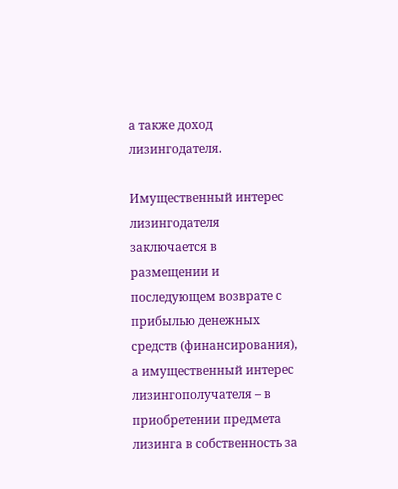а также доход лизингодателя.

Имущественный интерес лизингодателя заключается в размещении и последующем возврате с прибылью денежных средств (финансирования), а имущественный интерес лизингополучателя – в приобретении предмета лизинга в собственность за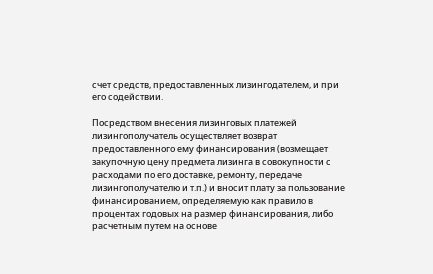счет средств, предоставленных лизингодателем, и при его содействии.

Посредством внесения лизинговых платежей лизингополучатель осуществляет возврат предоставленного ему финансирования (возмещает закупочную цену предмета лизинга в совокупности с расходами по его доставке, ремонту, передаче лизингополучателю и т.п.) и вносит плату за пользование финансированием, определяемую как правило в процентах годовых на размер финансирования, либо расчетным путем на основе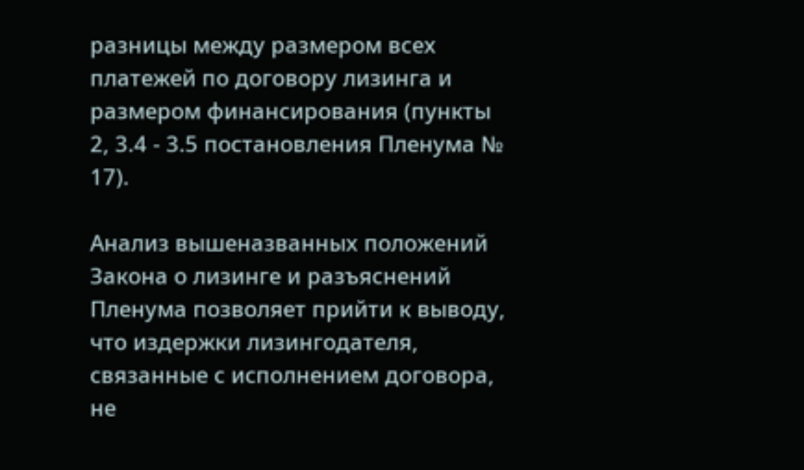разницы между размером всех платежей по договору лизинга и размером финансирования (пункты 2, 3.4 - 3.5 постановления Пленума № 17).

Анализ вышеназванных положений Закона о лизинге и разъяснений Пленума позволяет прийти к выводу, что издержки лизингодателя, связанные с исполнением договора, не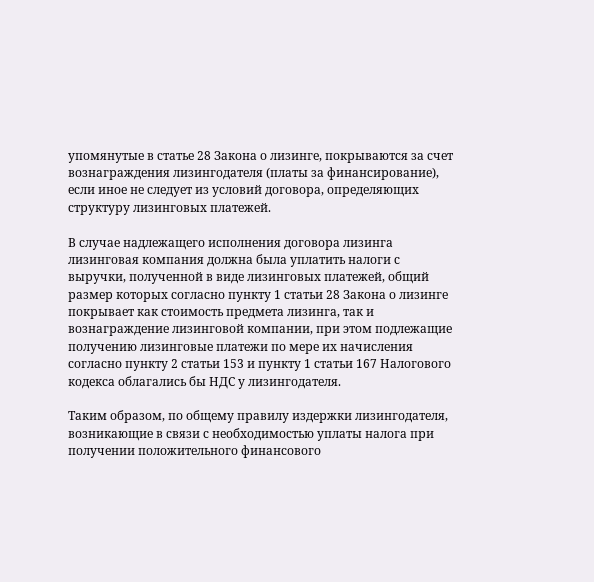упомянутые в статье 28 Закона о лизинге, покрываются за счет вознаграждения лизингодателя (платы за финансирование), если иное не следует из условий договора, определяющих структуру лизинговых платежей.

В случае надлежащего исполнения договора лизинга лизинговая компания должна была уплатить налоги с выручки, полученной в виде лизинговых платежей, общий размер которых согласно пункту 1 статьи 28 Закона о лизинге покрывает как стоимость предмета лизинга, так и вознаграждение лизинговой компании, при этом подлежащие получению лизинговые платежи по мере их начисления согласно пункту 2 статьи 153 и пункту 1 статьи 167 Налогового кодекса облагались бы НДС у лизингодателя.

Таким образом, по общему правилу издержки лизингодателя, возникающие в связи с необходимостью уплаты налога при получении положительного финансового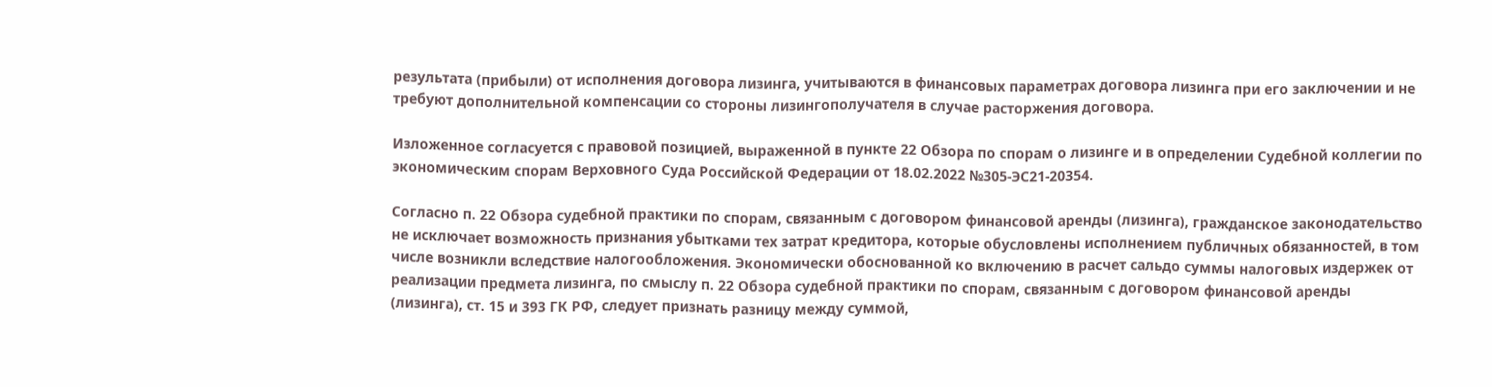результата (прибыли) от исполнения договора лизинга, учитываются в финансовых параметрах договора лизинга при его заключении и не требуют дополнительной компенсации со стороны лизингополучателя в случае расторжения договора.

Изложенное согласуется с правовой позицией, выраженной в пункте 22 Обзора по спорам о лизинге и в определении Судебной коллегии по экономическим спорам Верховного Суда Российской Федерации от 18.02.2022 №305-ЭС21-20354.

Согласно п. 22 Обзора судебной практики по спорам, связанным с договором финансовой аренды (лизинга), гражданское законодательство не исключает возможность признания убытками тех затрат кредитора, которые обусловлены исполнением публичных обязанностей, в том числе возникли вследствие налогообложения. Экономически обоснованной ко включению в расчет сальдо суммы налоговых издержек от реализации предмета лизинга, по смыслу п. 22 Обзора судебной практики по спорам, связанным с договором финансовой аренды (лизинга), ст. 15 и 393 ГК РФ, следует признать разницу между суммой,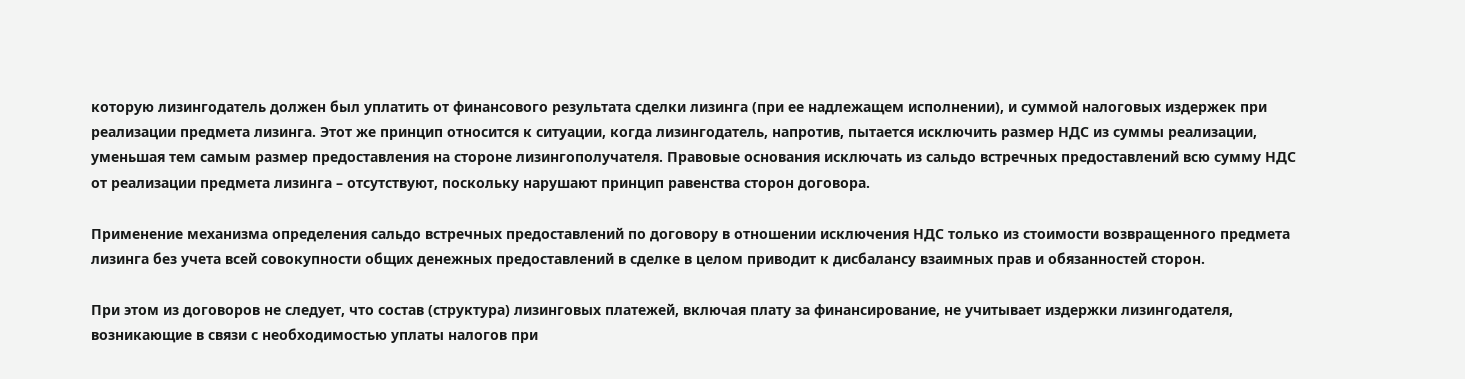которую лизингодатель должен был уплатить от финансового результата сделки лизинга (при ее надлежащем исполнении), и суммой налоговых издержек при реализации предмета лизинга. Этот же принцип относится к ситуации, когда лизингодатель, напротив, пытается исключить размер НДС из суммы реализации, уменьшая тем самым размер предоставления на стороне лизингополучателя. Правовые основания исключать из сальдо встречных предоставлений всю сумму НДС от реализации предмета лизинга – отсутствуют, поскольку нарушают принцип равенства сторон договора.

Применение механизма определения сальдо встречных предоставлений по договору в отношении исключения НДС только из стоимости возвращенного предмета лизинга без учета всей совокупности общих денежных предоставлений в сделке в целом приводит к дисбалансу взаимных прав и обязанностей сторон.

При этом из договоров не следует, что состав (структура) лизинговых платежей, включая плату за финансирование, не учитывает издержки лизингодателя, возникающие в связи с необходимостью уплаты налогов при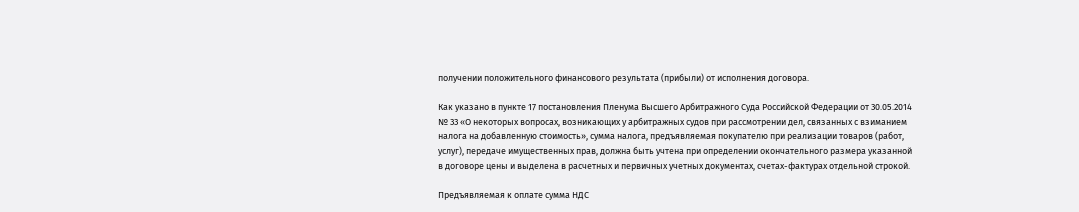получении положительного финансового результата (прибыли) от исполнения договора.

Как указано в пункте 17 постановления Пленума Высшего Арбитражного Суда Российской Федерации от 30.05.2014 № 33 «О некоторых вопросах, возникающих у арбитражных судов при рассмотрении дел, связанных с взиманием налога на добавленную стоимость», сумма налога, предъявляемая покупателю при реализации товаров (работ, услуг), передаче имущественных прав, должна быть учтена при определении окончательного размера указанной в договоре цены и выделена в расчетных и первичных учетных документах, счетах-фактурах отдельной строкой.

Предъявляемая к оплате сумма НДС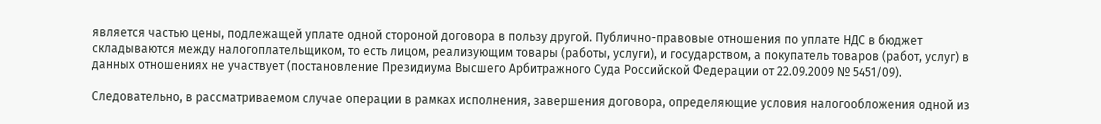является частью цены, подлежащей уплате одной стороной договора в пользу другой. Публично-правовые отношения по уплате НДС в бюджет складываются между налогоплательщиком, то есть лицом, реализующим товары (работы, услуги), и государством, а покупатель товаров (работ, услуг) в данных отношениях не участвует (постановление Президиума Высшего Арбитражного Суда Российской Федерации от 22.09.2009 № 5451/09).

Следовательно, в рассматриваемом случае операции в рамках исполнения, завершения договора, определяющие условия налогообложения одной из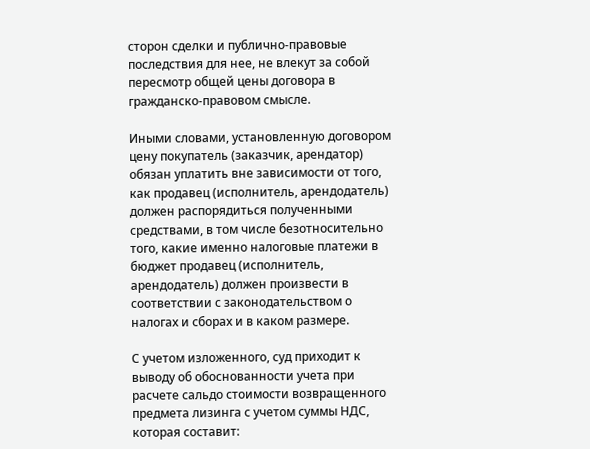сторон сделки и публично-правовые последствия для нее, не влекут за собой пересмотр общей цены договора в гражданско-правовом смысле.

Иными словами, установленную договором цену покупатель (заказчик, арендатор) обязан уплатить вне зависимости от того, как продавец (исполнитель, арендодатель) должен распорядиться полученными средствами, в том числе безотносительно того, какие именно налоговые платежи в бюджет продавец (исполнитель, арендодатель) должен произвести в соответствии с законодательством о налогах и сборах и в каком размере.

С учетом изложенного, суд приходит к выводу об обоснованности учета при расчете сальдо стоимости возвращенного предмета лизинга с учетом суммы НДС, которая составит: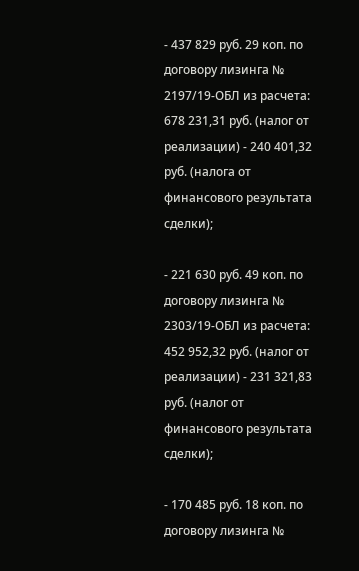- 437 829 руб. 29 коп. по договору лизинга № 2197/19-ОБЛ из расчета: 678 231,31 руб. (налог от реализации) - 240 401,32 руб. (налога от финансового результата сделки);

- 221 630 руб. 49 коп. по договору лизинга № 2303/19-ОБЛ из расчета: 452 952,32 руб. (налог от реализации) - 231 321,83 руб. (налог от финансового результата сделки);

- 170 485 руб. 18 коп. по договору лизинга №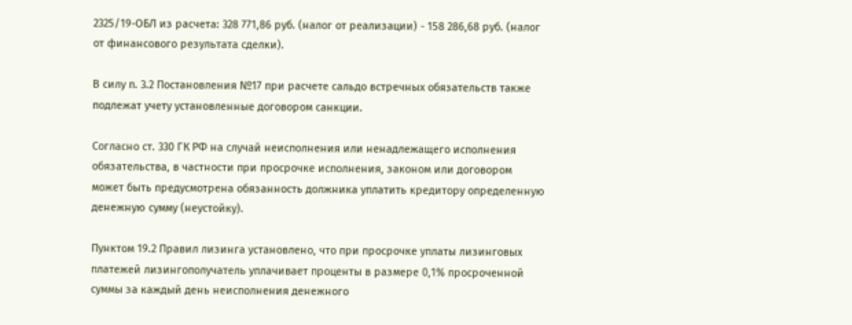2325/19-ОБЛ из расчета: 328 771,86 руб. (налог от реализации) - 158 286,68 руб. (налог от финансового результата сделки).

В силу п. 3.2 Постановления №17 при расчете сальдо встречных обязательств также подлежат учету установленные договором санкции.

Согласно ст. 330 ГК РФ на случай неисполнения или ненадлежащего исполнения обязательства, в частности при просрочке исполнения, законом или договором может быть предусмотрена обязанность должника уплатить кредитору определенную денежную сумму (неустойку).

Пунктом 19.2 Правил лизинга установлено, что при просрочке уплаты лизинговых платежей лизингополучатель уплачивает проценты в размере 0,1% просроченной суммы за каждый день неисполнения денежного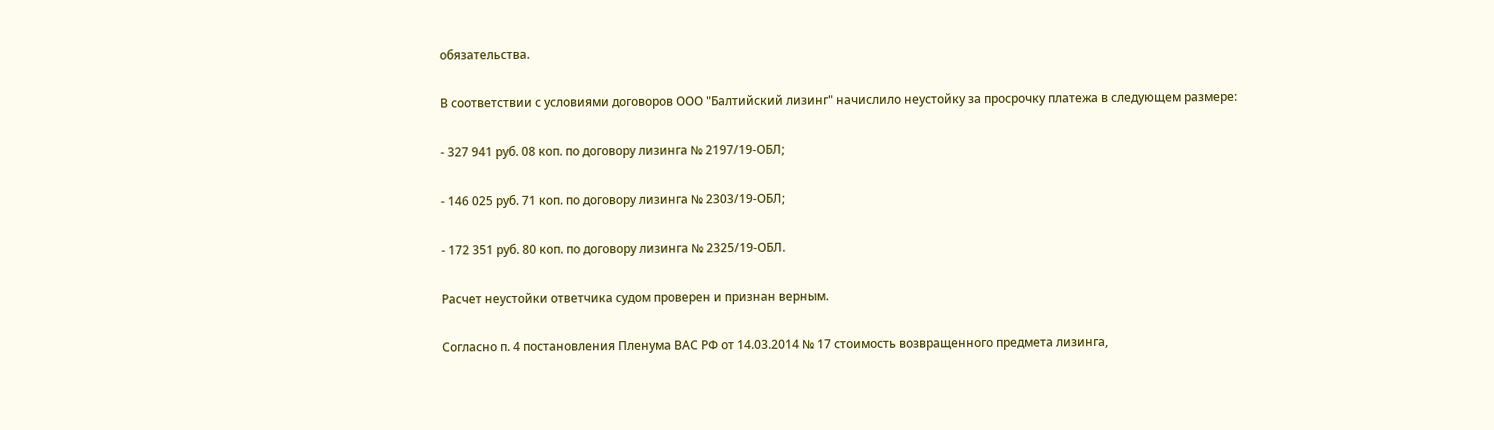обязательства.

В соответствии с условиями договоров ООО "Балтийский лизинг" начислило неустойку за просрочку платежа в следующем размере:

- 327 941 руб. 08 коп. по договору лизинга № 2197/19-ОБЛ;

- 146 025 руб. 71 коп. по договору лизинга № 2303/19-ОБЛ;

- 172 351 руб. 80 коп. по договору лизинга № 2325/19-ОБЛ.

Расчет неустойки ответчика судом проверен и признан верным.

Согласно п. 4 постановления Пленума ВАС РФ от 14.03.2014 № 17 стоимость возвращенного предмета лизинга,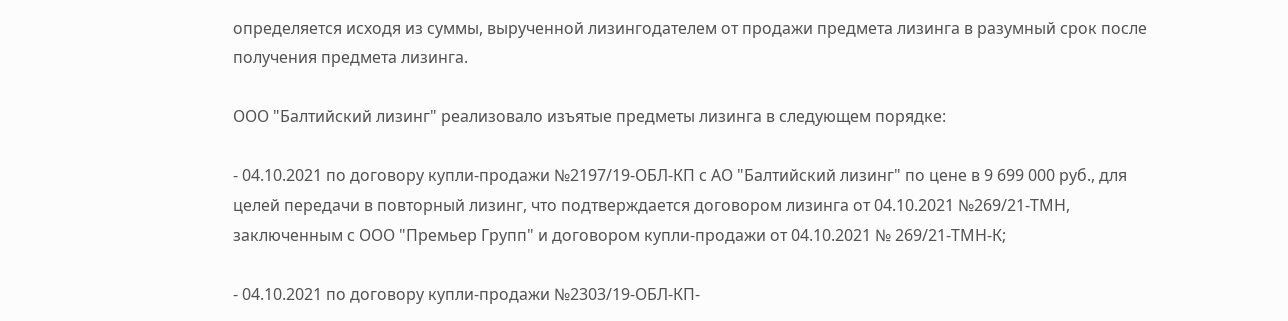определяется исходя из суммы, вырученной лизингодателем от продажи предмета лизинга в разумный срок после получения предмета лизинга.

ООО "Балтийский лизинг" реализовало изъятые предметы лизинга в следующем порядке:

- 04.10.2021 по договору купли-продажи №2197/19-ОБЛ-КП с АО "Балтийский лизинг" по цене в 9 699 000 руб., для целей передачи в повторный лизинг, что подтверждается договором лизинга от 04.10.2021 №269/21-ТМН, заключенным с ООО "Премьер Групп" и договором купли-продажи от 04.10.2021 № 269/21-ТМН-К;

- 04.10.2021 по договору купли-продажи №2303/19-ОБЛ-КП-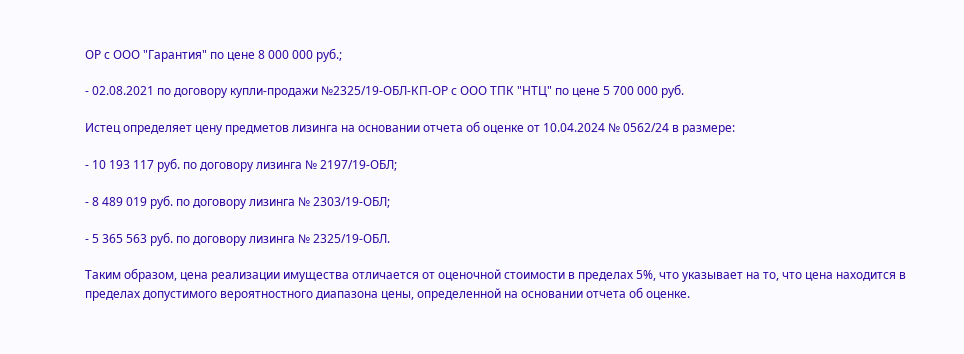ОР с ООО "Гарантия" по цене 8 000 000 руб.;

- 02.08.2021 по договору купли-продажи №2325/19-ОБЛ-КП-ОР с ООО ТПК "НТЦ" по цене 5 700 000 руб.

Истец определяет цену предметов лизинга на основании отчета об оценке от 10.04.2024 № 0562/24 в размере:

- 10 193 117 руб. по договору лизинга № 2197/19-ОБЛ;

- 8 489 019 руб. по договору лизинга № 2303/19-ОБЛ;

- 5 365 563 руб. по договору лизинга № 2325/19-ОБЛ.

Таким образом, цена реализации имущества отличается от оценочной стоимости в пределах 5%, что указывает на то, что цена находится в пределах допустимого вероятностного диапазона цены, определенной на основании отчета об оценке.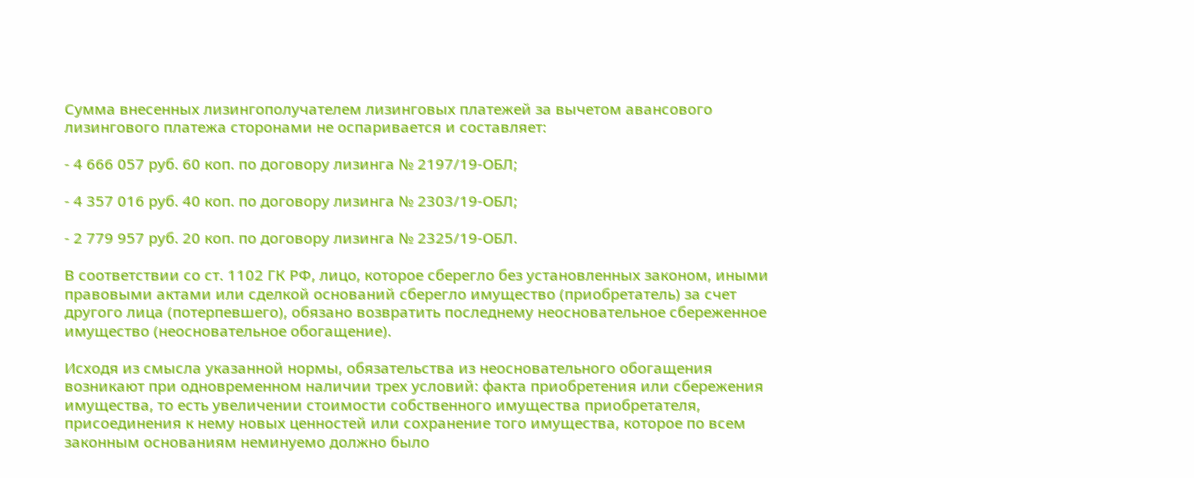Сумма внесенных лизингополучателем лизинговых платежей за вычетом авансового лизингового платежа сторонами не оспаривается и составляет:

- 4 666 057 руб. 60 коп. по договору лизинга № 2197/19-ОБЛ;

- 4 357 016 руб. 40 коп. по договору лизинга № 2303/19-ОБЛ;

- 2 779 957 руб. 20 коп. по договору лизинга № 2325/19-ОБЛ.

В соответствии со ст. 1102 ГК РФ, лицо, которое сберегло без установленных законом, иными правовыми актами или сделкой оснований сберегло имущество (приобретатель) за счет другого лица (потерпевшего), обязано возвратить последнему неосновательное сбереженное имущество (неосновательное обогащение).

Исходя из смысла указанной нормы, обязательства из неосновательного обогащения возникают при одновременном наличии трех условий: факта приобретения или сбережения имущества, то есть увеличении стоимости собственного имущества приобретателя, присоединения к нему новых ценностей или сохранение того имущества, которое по всем законным основаниям неминуемо должно было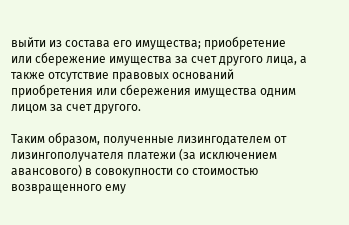выйти из состава его имущества; приобретение или сбережение имущества за счет другого лица, а также отсутствие правовых оснований приобретения или сбережения имущества одним лицом за счет другого.

Таким образом, полученные лизингодателем от лизингополучателя платежи (за исключением авансового) в совокупности со стоимостью возвращенного ему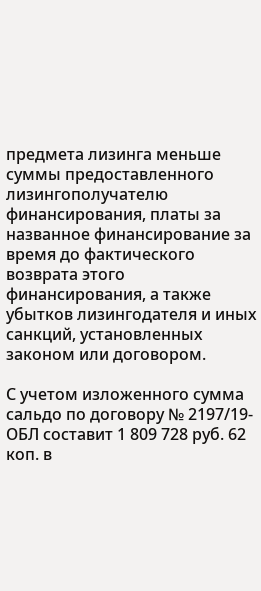предмета лизинга меньше суммы предоставленного лизингополучателю финансирования, платы за названное финансирование за время до фактического возврата этого финансирования, а также убытков лизингодателя и иных санкций, установленных законом или договором.

С учетом изложенного сумма сальдо по договору № 2197/19-ОБЛ составит 1 809 728 руб. 62 коп. в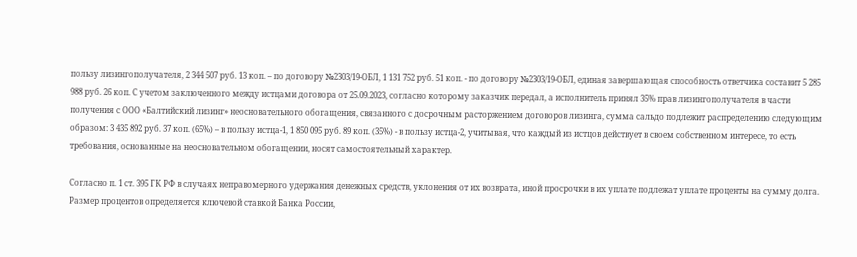пользу лизингополучателя, 2 344 507 руб. 13 коп. – по договору №2303/19-ОБЛ, 1 131 752 руб. 51 коп. - по договору №2303/19-ОБЛ, единая завершающая способность ответчика составит 5 285 988 руб. 26 коп. С учетом заключенного между истцами договора от 25.09.2023, согласно которому заказчик передал, а исполнитель принял 35% прав лизингополучателя в части получения с ООО «Балтийский лизинг» неосновательного обогащения, связанного с досрочным расторжением договоров лизинга, сумма сальдо подлежит распределению следующим образом: 3 435 892 руб. 37 коп. (65%) – в пользу истца-1, 1 850 095 руб. 89 коп. (35%) - в пользу истца-2, учитывая, что каждый из истцов действует в своем собственном интересе, то есть требования, основанные на неосновательном обогащении, носят самостоятельный характер.

Согласно п. 1 ст. 395 ГК РФ в случаях неправомерного удержания денежных средств, уклонения от их возврата, иной просрочки в их уплате подлежат уплате проценты на сумму долга. Размер процентов определяется ключевой ставкой Банка России,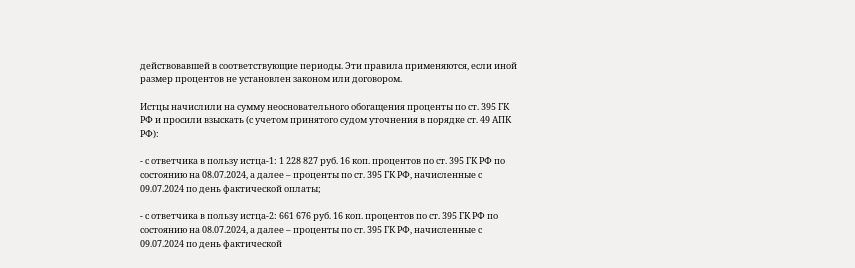действовавшей в соответствующие периоды. Эти правила применяются, если иной размер процентов не установлен законом или договором.

Истцы начислили на сумму неосновательного обогащения проценты по ст. 395 ГК РФ и просили взыскать (с учетом принятого судом уточнения в порядке ст. 49 АПК РФ):

- с ответчика в пользу истца-1: 1 228 827 руб. 16 коп. процентов по ст. 395 ГК РФ по состоянию на 08.07.2024, а далее – проценты по ст. 395 ГК РФ, начисленные с 09.07.2024 по день фактической оплаты;

- с ответчика в пользу истца-2: 661 676 руб. 16 коп. процентов по ст. 395 ГК РФ по состоянию на 08.07.2024, а далее – проценты по ст. 395 ГК РФ, начисленные с 09.07.2024 по день фактической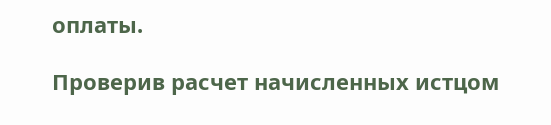оплаты.

Проверив расчет начисленных истцом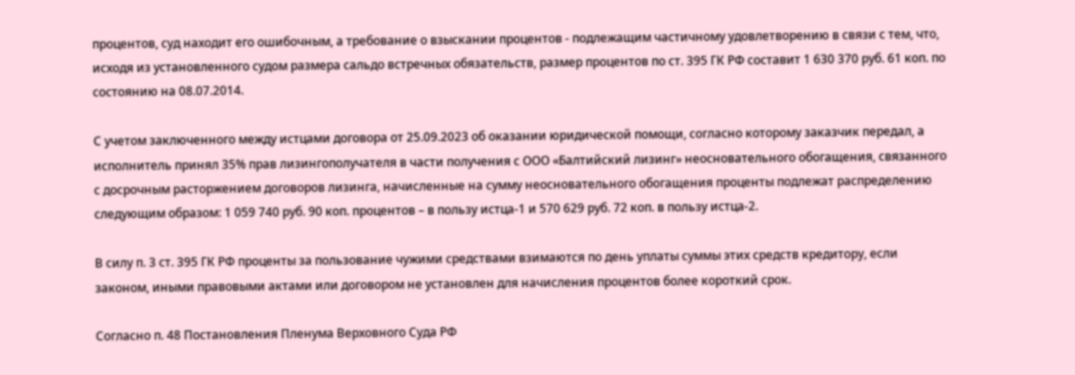процентов, суд находит его ошибочным, а требование о взыскании процентов - подлежащим частичному удовлетворению в связи с тем, что, исходя из установленного судом размера сальдо встречных обязательств, размер процентов по ст. 395 ГК РФ составит 1 630 370 руб. 61 коп. по состоянию на 08.07.2014.

С учетом заключенного между истцами договора от 25.09.2023 об оказании юридической помощи, согласно которому заказчик передал, а исполнитель принял 35% прав лизингополучателя в части получения с ООО «Балтийский лизинг» неосновательного обогащения, связанного с досрочным расторжением договоров лизинга, начисленные на сумму неосновательного обогащения проценты подлежат распределению следующим образом: 1 059 740 руб. 90 коп. процентов – в пользу истца-1 и 570 629 руб. 72 коп. в пользу истца-2.

В силу п. 3 ст. 395 ГК РФ проценты за пользование чужими средствами взимаются по день уплаты суммы этих средств кредитору, если законом, иными правовыми актами или договором не установлен для начисления процентов более короткий срок.

Согласно п. 48 Постановления Пленума Верховного Суда РФ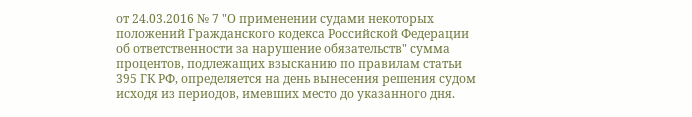от 24.03.2016 № 7 "О применении судами некоторых положений Гражданского кодекса Российской Федерации об ответственности за нарушение обязательств" сумма процентов, подлежащих взысканию по правилам статьи 395 ГК РФ, определяется на день вынесения решения судом исходя из периодов, имевших место до указанного дня.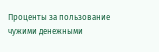Проценты за пользование чужими денежными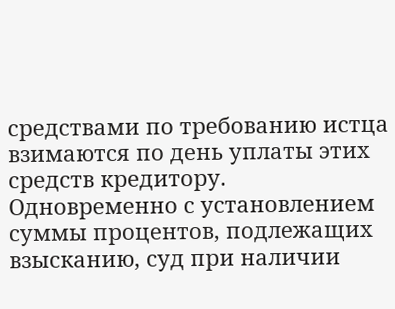средствами по требованию истца взимаются по день уплаты этих средств кредитору. Одновременно с установлением суммы процентов, подлежащих взысканию, суд при наличии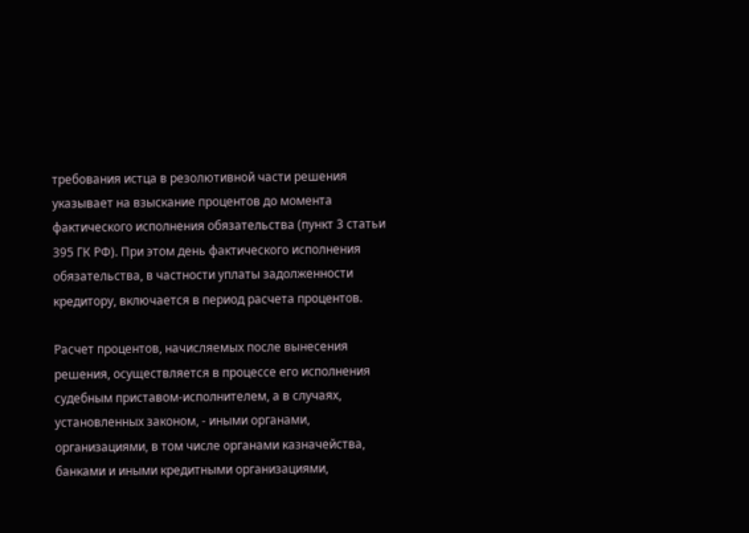требования истца в резолютивной части решения указывает на взыскание процентов до момента фактического исполнения обязательства (пункт 3 статьи 395 ГК РФ). При этом день фактического исполнения обязательства, в частности уплаты задолженности кредитору, включается в период расчета процентов.

Расчет процентов, начисляемых после вынесения решения, осуществляется в процессе его исполнения судебным приставом-исполнителем, а в случаях, установленных законом, - иными органами, организациями, в том числе органами казначейства, банками и иными кредитными организациями,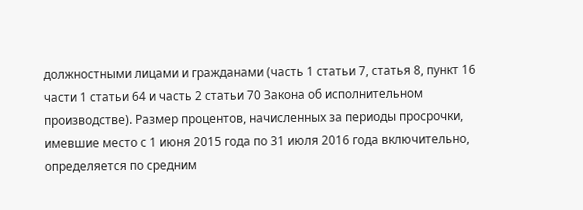должностными лицами и гражданами (часть 1 статьи 7, статья 8, пункт 16 части 1 статьи 64 и часть 2 статьи 70 Закона об исполнительном производстве). Размер процентов, начисленных за периоды просрочки, имевшие место с 1 июня 2015 года по 31 июля 2016 года включительно, определяется по средним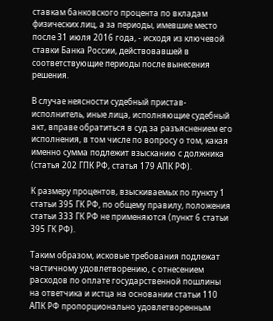ставкам банковского процента по вкладам физических лиц, а за периоды, имевшие место после 31 июля 2016 года, - исходя из ключевой ставки Банка России, действовавшей в соответствующие периоды после вынесения решения.

В случае неясности судебный пристав-исполнитель, иные лица, исполняющие судебный акт, вправе обратиться в суд за разъяснением его исполнения, в том числе по вопросу о том, какая именно сумма подлежит взысканию с должника (статья 202 ГПК РФ, статья 179 АПК РФ).

К размеру процентов, взыскиваемых по пункту 1 статьи 395 ГК РФ, по общему правилу, положения статьи 333 ГК РФ не применяются (пункт 6 статьи 395 ГК РФ).

Таким образом, исковые требования подлежат частичному удовлетворению, с отнесением расходов по оплате государственной пошлины на ответчика и истца на основании статьи 110 АПК РФ пропорционально удовлетворенным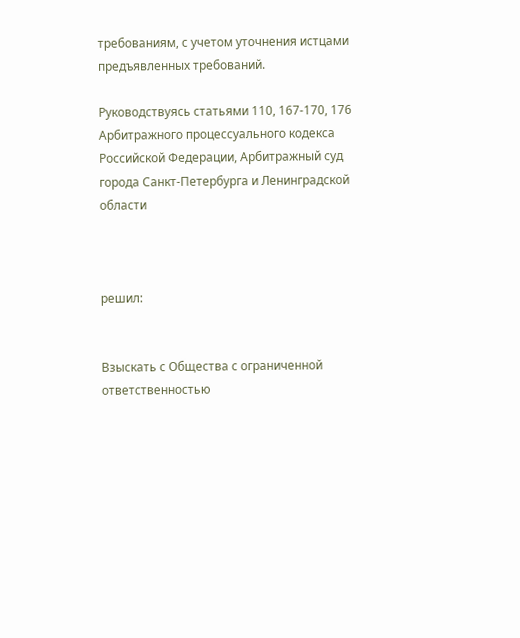требованиям, с учетом уточнения истцами предъявленных требований.

Руководствуясь статьями 110, 167-170, 176 Арбитражного процессуального кодекса Российской Федерации, Арбитражный суд города Санкт-Петербурга и Ленинградской области



решил:


Взыскать с Общества с ограниченной ответственностью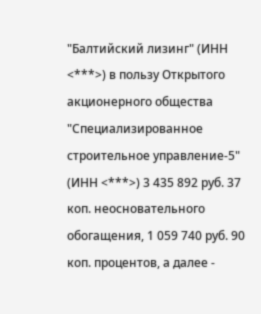"Балтийский лизинг" (ИНН <***>) в пользу Открытого акционерного общества "Специализированное строительное управление-5" (ИНН <***>) 3 435 892 руб. 37 коп. неосновательного обогащения, 1 059 740 руб. 90 коп. процентов, а далее -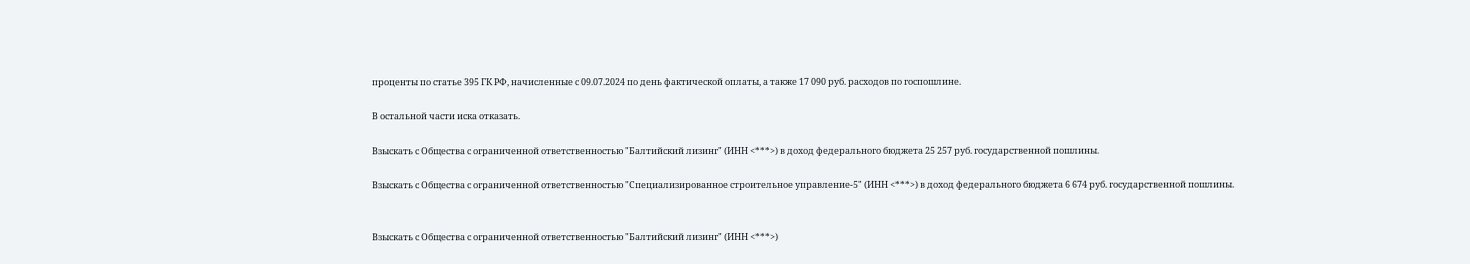проценты по статье 395 ГК РФ, начисленные с 09.07.2024 по день фактической оплаты, а также 17 090 руб. расходов по госпошлине.

В остальной части иска отказать.

Взыскать с Общества с ограниченной ответственностью "Балтийский лизинг" (ИНН <***>) в доход федерального бюджета 25 257 руб. государственной пошлины.

Взыскать с Общества с ограниченной ответственностью "Специализированное строительное управление-5" (ИНН <***>) в доход федерального бюджета 6 674 руб. государственной пошлины.


Взыскать с Общества с ограниченной ответственностью "Балтийский лизинг" (ИНН <***>)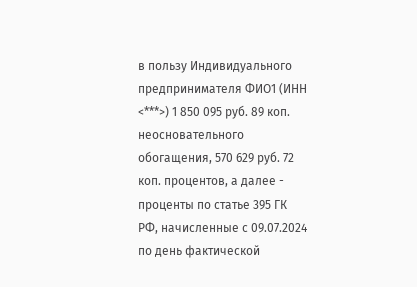в пользу Индивидуального предпринимателя ФИО1 (ИНН <***>) 1 850 095 руб. 89 коп. неосновательного обогащения, 570 629 руб. 72 коп. процентов, а далее - проценты по статье 395 ГК РФ, начисленные с 09.07.2024 по день фактической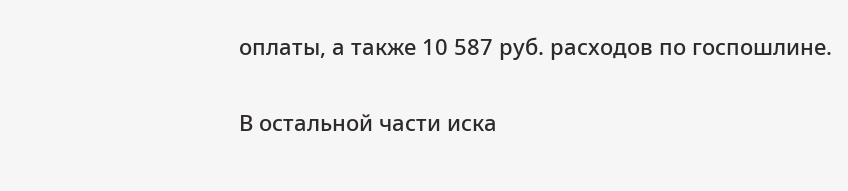оплаты, а также 10 587 руб. расходов по госпошлине.

В остальной части иска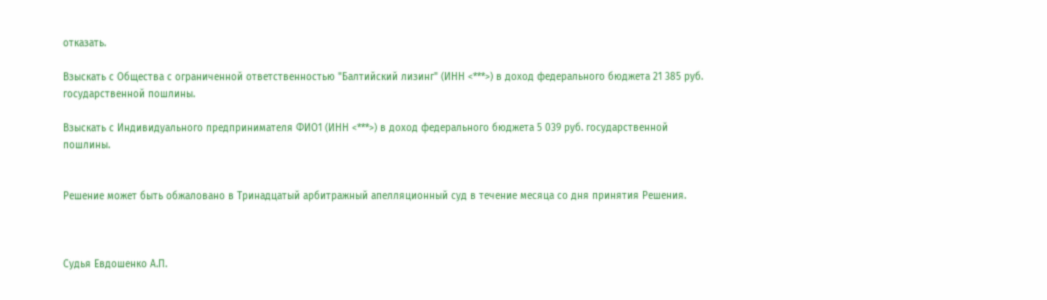отказать.

Взыскать с Общества с ограниченной ответственностью "Балтийский лизинг" (ИНН <***>) в доход федерального бюджета 21 385 руб. государственной пошлины.

Взыскать с Индивидуального предпринимателя ФИО1 (ИНН <***>) в доход федерального бюджета 5 039 руб. государственной пошлины.


Решение может быть обжаловано в Тринадцатый арбитражный апелляционный суд в течение месяца со дня принятия Решения.



Судья Евдошенко А.П.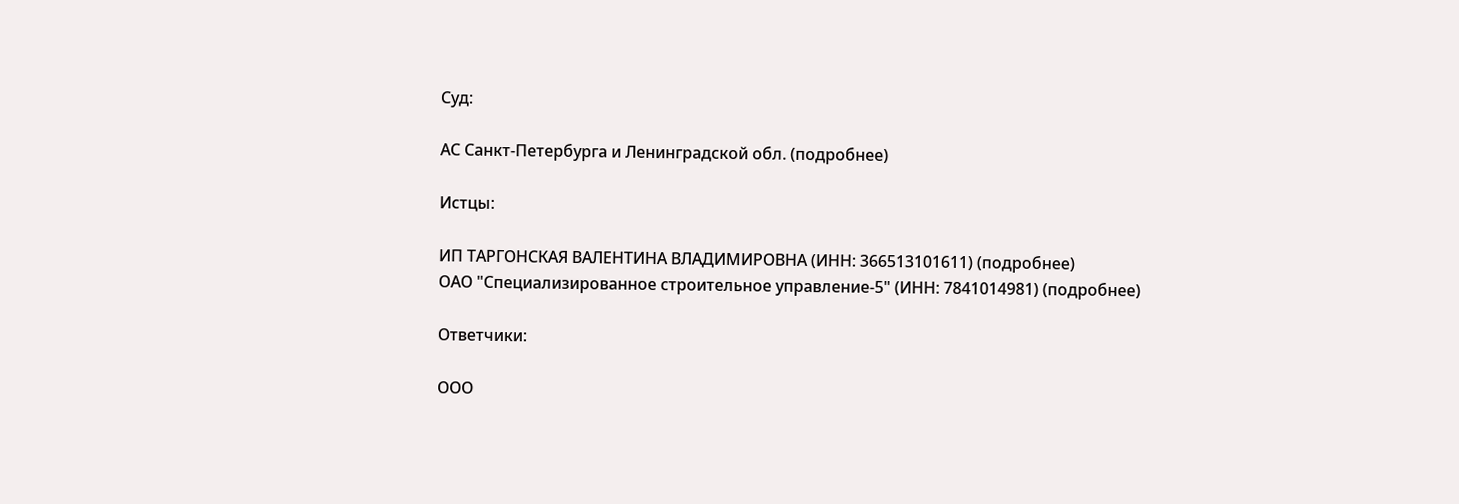Суд:

АС Санкт-Петербурга и Ленинградской обл. (подробнее)

Истцы:

ИП ТАРГОНСКАЯ ВАЛЕНТИНА ВЛАДИМИРОВНА (ИНН: 366513101611) (подробнее)
ОАО "Специализированное строительное управление-5" (ИНН: 7841014981) (подробнее)

Ответчики:

ООО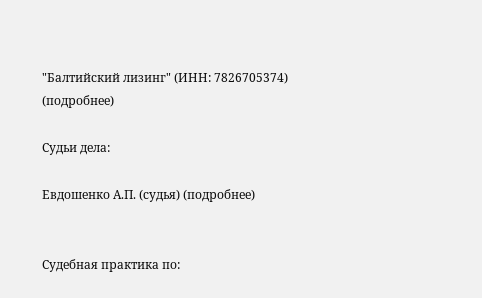"Балтийский лизинг" (ИНН: 7826705374) (подробнее)

Судьи дела:

Евдошенко А.П. (судья) (подробнее)


Судебная практика по: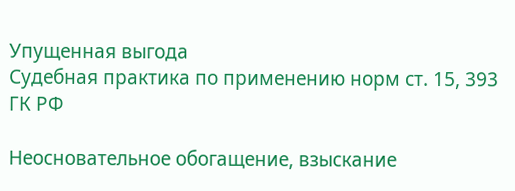Упущенная выгода
Судебная практика по применению норм ст. 15, 393 ГК РФ

Неосновательное обогащение, взыскание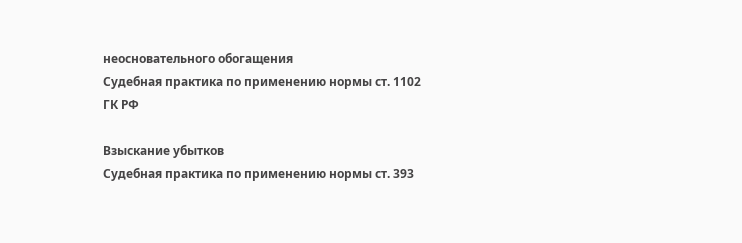неосновательного обогащения
Судебная практика по применению нормы ст. 1102 ГК РФ

Взыскание убытков
Судебная практика по применению нормы ст. 393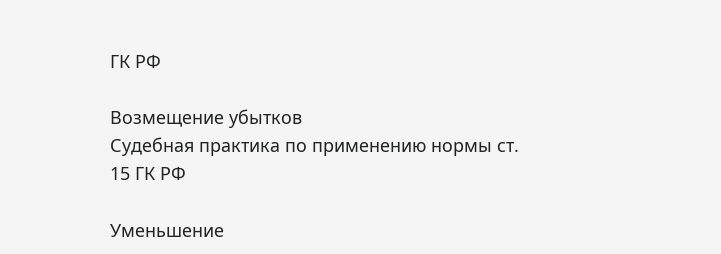ГК РФ

Возмещение убытков
Судебная практика по применению нормы ст. 15 ГК РФ

Уменьшение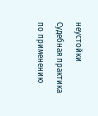неустойки
Судебная практика по применению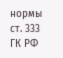нормы ст. 333 ГК РФ